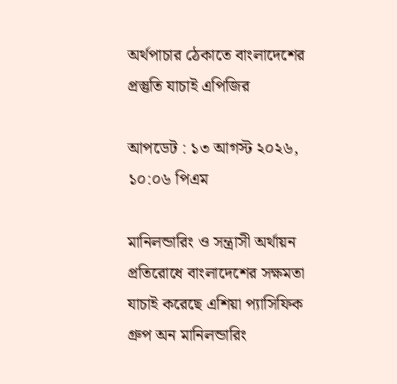অর্থপাচার ঠেকাতে বাংলাদেশের প্রস্তুতি যাচাই এপিজির

আপডেট : ১৩ আগস্ট ২০২৬, ১০:০৬ পিএম

মানিলন্ডারিং ও সন্ত্রাসী অর্থায়ন প্রতিরোধে বাংলাদেশের সক্ষমতা যাচাই করেছে এশিয়া প্যাসিফিক গ্রুপ অন মানিলন্ডারিং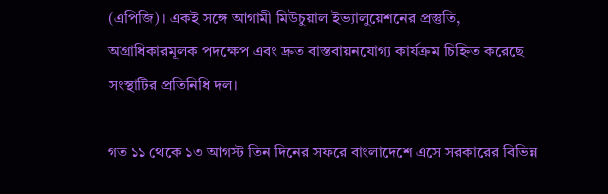(এপিজি)। একই সঙ্গে আগামী মিউচুয়াল ইভ্যালুয়েশনের প্রস্তুতি, অগ্রাধিকারমূলক পদক্ষেপ এবং দ্রুত বাস্তবায়নযোগ্য কার্যক্রম চিহ্নিত করেছে সংস্থাটির প্রতিনিধি দল।

গত ১১ থেকে ১৩ আগস্ট তিন দিনের সফরে বাংলাদেশে এসে সরকারের বিভিন্ন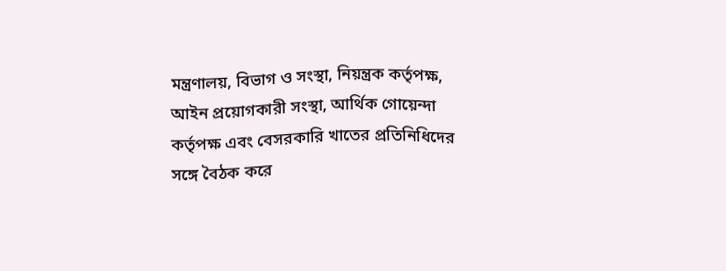মন্ত্রণালয়, বিভাগ ও সংস্থা, নিয়ন্ত্রক কর্তৃপক্ষ, আইন প্রয়োগকারী সংস্থা, আর্থিক গোয়েন্দা কর্তৃপক্ষ এবং বেসরকারি খাতের প্রতিনিধিদের সঙ্গে বৈঠক করে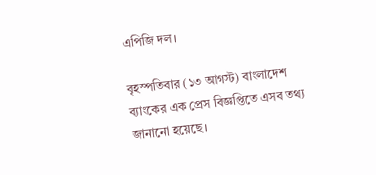এপিজি দল।

বৃহস্পতিবার (১৩ আগস্ট) বাংলাদেশ ব্যাংকের এক প্রেস বিজ্ঞপ্তিতে এসব তথ্য জানানো হয়েছে।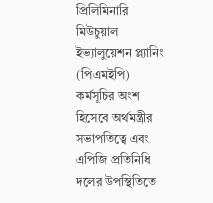প্রিলিমিনারি মিউচুয়াল ইভ্যালুয়েশন প্ল্যানিং (পিএমইপি) কর্মসূচির অংশ হিসেবে অর্থমন্ত্রীর সভাপতিত্বে এবং এপিজি প্রতিনিধি দলের উপস্থিতিতে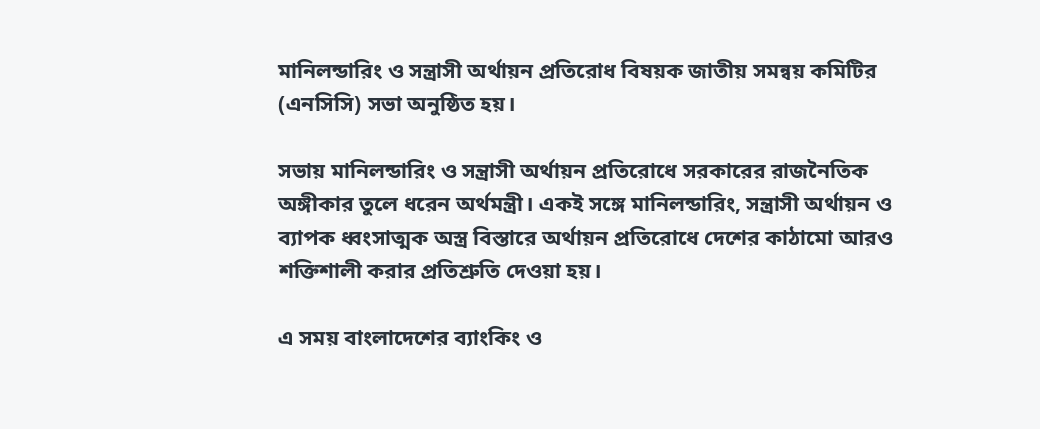মানিলন্ডারিং ও সন্ত্রাসী অর্থায়ন প্রতিরোধ বিষয়ক জাতীয় সমন্বয় কমিটির (এনসিসি) সভা অনুষ্ঠিত হয়।

সভায় মানিলন্ডারিং ও সন্ত্রাসী অর্থায়ন প্রতিরোধে সরকারের রাজনৈতিক অঙ্গীকার তুলে ধরেন অর্থমন্ত্রী। একই সঙ্গে মানিলন্ডারিং, সন্ত্রাসী অর্থায়ন ও ব্যাপক ধ্বংসাত্মক অস্ত্র বিস্তারে অর্থায়ন প্রতিরোধে দেশের কাঠামো আরও শক্তিশালী করার প্রতিশ্রুতি দেওয়া হয়।

এ সময় বাংলাদেশের ব্যাংকিং ও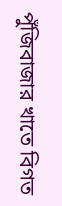পুঁজিবাজার খাতে বিগত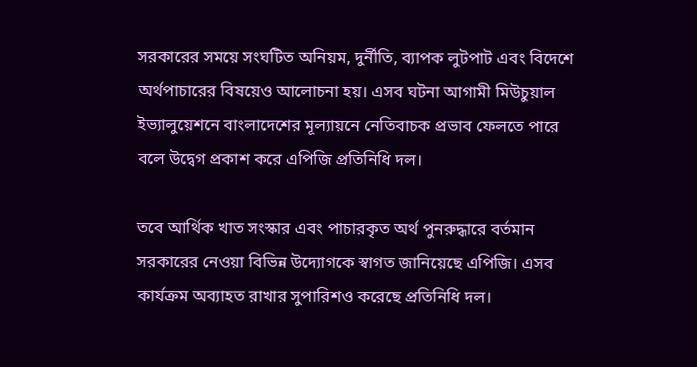সরকারের সময়ে সংঘটিত অনিয়ম, দুর্নীতি, ব্যাপক লুটপাট এবং বিদেশে অর্থপাচারের বিষয়েও আলোচনা হয়। এসব ঘটনা আগামী মিউচুয়াল ইভ্যালুয়েশনে বাংলাদেশের মূল্যায়নে নেতিবাচক প্রভাব ফেলতে পারে বলে উদ্বেগ প্রকাশ করে এপিজি প্রতিনিধি দল।

তবে আর্থিক খাত সংস্কার এবং পাচারকৃত অর্থ পুনরুদ্ধারে বর্তমান সরকারের নেওয়া বিভিন্ন উদ্যোগকে স্বাগত জানিয়েছে এপিজি। এসব কার্যক্রম অব্যাহত রাখার সুপারিশও করেছে প্রতিনিধি দল।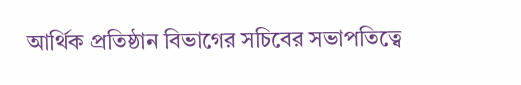আর্থিক প্রতিষ্ঠান বিভাগের সচিবের সভাপতিত্বে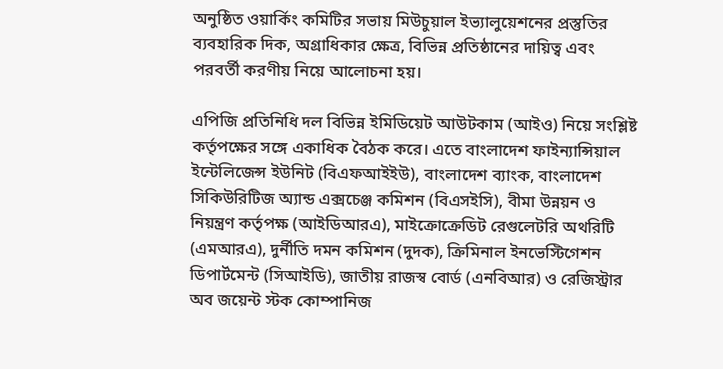অনুষ্ঠিত ওয়ার্কিং কমিটির সভায় মিউচুয়াল ইভ্যালুয়েশনের প্রস্তুতির ব্যবহারিক দিক, অগ্রাধিকার ক্ষেত্র, বিভিন্ন প্রতিষ্ঠানের দায়িত্ব এবং পরবর্তী করণীয় নিয়ে আলোচনা হয়।

এপিজি প্রতিনিধি দল বিভিন্ন ইমিডিয়েট আউটকাম (আইও) নিয়ে সংশ্লিষ্ট কর্তৃপক্ষের সঙ্গে একাধিক বৈঠক করে। এতে বাংলাদেশ ফাইন্যান্সিয়াল ইন্টেলিজেন্স ইউনিট (বিএফআইইউ), বাংলাদেশ ব্যাংক, বাংলাদেশ সিকিউরিটিজ অ্যান্ড এক্সচেঞ্জ কমিশন (বিএসইসি), বীমা উন্নয়ন ও নিয়ন্ত্রণ কর্তৃপক্ষ (আইডিআরএ), মাইক্রোক্রেডিট রেগুলেটরি অথরিটি (এমআরএ), দুর্নীতি দমন কমিশন (দুদক), ক্রিমিনাল ইনভেস্টিগেশন ডিপার্টমেন্ট (সিআইডি), জাতীয় রাজস্ব বোর্ড (এনবিআর) ও রেজিস্ট্রার অব জয়েন্ট স্টক কোম্পানিজ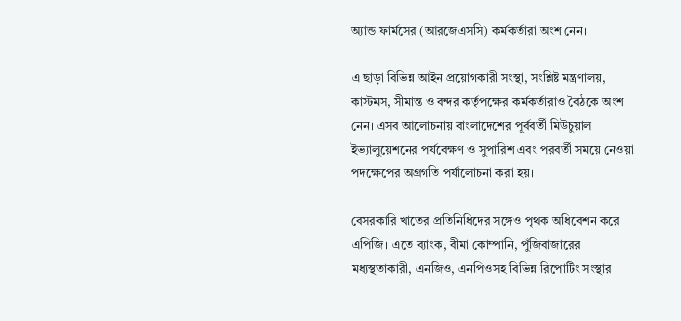অ্যান্ড ফার্মসের (আরজেএসসি) কর্মকর্তারা অংশ নেন।

এ ছাড়া বিভিন্ন আইন প্রয়োগকারী সংস্থা, সংশ্লিষ্ট মন্ত্রণালয়, কাস্টমস, সীমান্ত ও বন্দর কর্তৃপক্ষের কর্মকর্তারাও বৈঠকে অংশ নেন। এসব আলোচনায় বাংলাদেশের পূর্ববর্তী মিউচুয়াল ইভ্যালুয়েশনের পর্যবেক্ষণ ও সুপারিশ এবং পরবর্তী সময়ে নেওয়া পদক্ষেপের অগ্রগতি পর্যালোচনা করা হয়।

বেসরকারি খাতের প্রতিনিধিদের সঙ্গেও পৃথক অধিবেশন করে এপিজি। এতে ব্যাংক, বীমা কোম্পানি, পুঁজিবাজারের মধ্যস্থতাকারী, এনজিও, এনপিওসহ বিভিন্ন রিপোর্টিং সংস্থার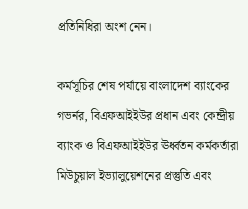প্রতিনিধিরা অংশ নেন।

কর্মসূচির শেষ পর্যায়ে বাংলাদেশ ব্যাংকের গভর্নর, বিএফআইইউর প্রধান এবং কেন্দ্রীয় ব্যাংক ও বিএফআইইউর ঊর্ধ্বতন কর্মকর্তারা মিউচুয়াল ইভ্যালুয়েশনের প্রস্তুতি এবং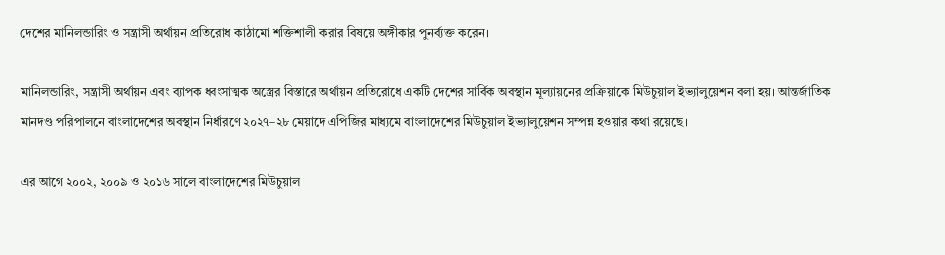দেশের মানিলন্ডারিং ও সন্ত্রাসী অর্থায়ন প্রতিরোধ কাঠামো শক্তিশালী করার বিষয়ে অঙ্গীকার পুনর্ব্যক্ত করেন।

মানিলন্ডারিং, সন্ত্রাসী অর্থায়ন এবং ব্যাপক ধ্বংসাত্মক অস্ত্রের বিস্তারে অর্থায়ন প্রতিরোধে একটি দেশের সার্বিক অবস্থান মূল্যায়নের প্রক্রিয়াকে মিউচুয়াল ইভ্যালুয়েশন বলা হয়। আন্তর্জাতিক মানদণ্ড পরিপালনে বাংলাদেশের অবস্থান নির্ধারণে ২০২৭–২৮ মেয়াদে এপিজির মাধ্যমে বাংলাদেশের মিউচুয়াল ইভ্যালুয়েশন সম্পন্ন হওয়ার কথা রয়েছে।

এর আগে ২০০২, ২০০৯ ও ২০১৬ সালে বাংলাদেশের মিউচুয়াল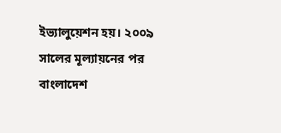ইভ্যালুয়েশন হয়। ২০০৯ সালের মূল্যায়নের পর বাংলাদেশ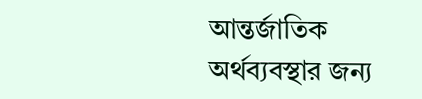আন্তর্জাতিক অর্থব্যবস্থার জন্য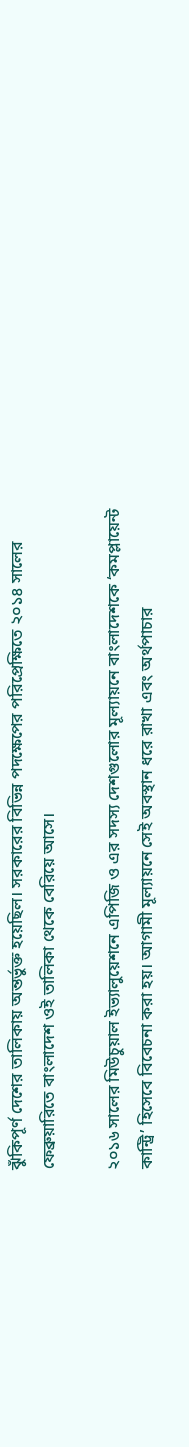ঝুঁকিপূর্ণ দেশের তালিকায় অন্তর্ভুক্ত হয়েছিল। সরকারের বিভিন্ন পদক্ষেপের পরিপ্রেক্ষিতে ২০১৪ সালের ফেব্রুয়ারিতে বাংলাদেশ ওই তালিকা থেকে বেরিয়ে আসে।

২০১৬ সালের মিউচুয়াল ইভ্যালুয়েশনে এপিজি ও এর সদস্য দেশগুলোর মূল্যায়নে বাংলাদেশকে ‘কমপ্লায়েন্ট কান্ট্রি’ হিসেবে বিবেচনা করা হয়। আগামী মূল্যায়নে সেই অবস্থান ধরে রাখা এবং অর্থপাচার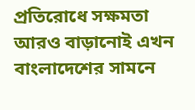প্রতিরোধে সক্ষমতা আরও বাড়ানোই এখন বাংলাদেশের সামনে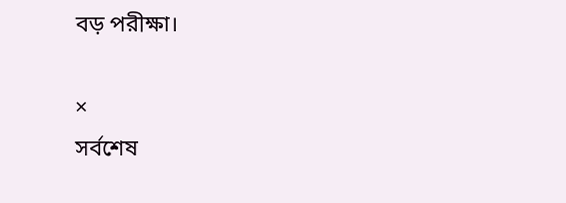বড় পরীক্ষা।

×
সর্বশেষ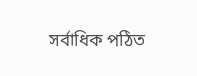সর্বাধিক পঠিত